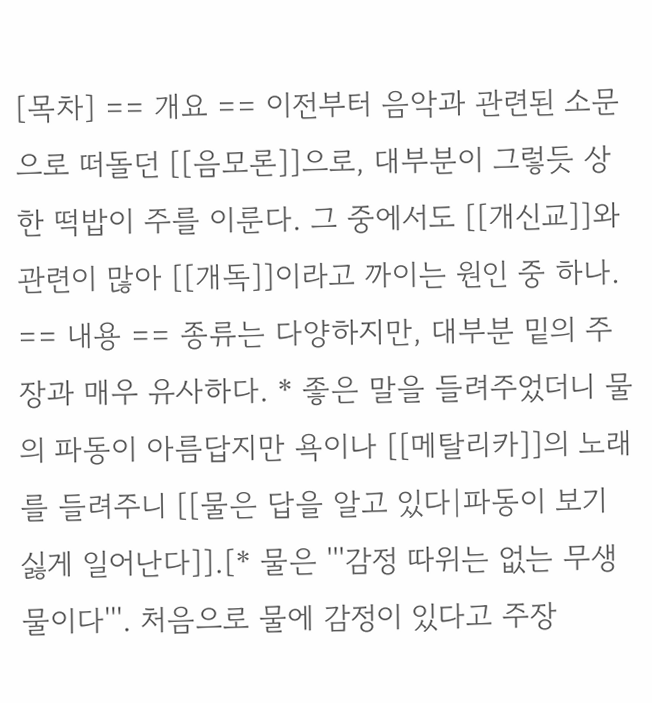[목차] == 개요 == 이전부터 음악과 관련된 소문으로 떠돌던 [[음모론]]으로, 대부분이 그렇듯 상한 떡밥이 주를 이룬다. 그 중에서도 [[개신교]]와 관련이 많아 [[개독]]이라고 까이는 원인 중 하나. == 내용 == 종류는 다양하지만, 대부분 밑의 주장과 매우 유사하다. * 좋은 말을 들려주었더니 물의 파동이 아름답지만 욕이나 [[메탈리카]]의 노래를 들려주니 [[물은 답을 알고 있다|파동이 보기 싫게 일어난다]].[* 물은 '''감정 따위는 없는 무생물이다'''. 처음으로 물에 감정이 있다고 주장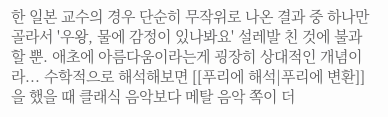한 일본 교수의 경우 단순히 무작위로 나온 결과 중 하나만 골라서 '우왕, 물에 감정이 있나봐요' 설레발 친 것에 불과할 뿐. 애초에 아름다움이라는게 굉장히 상대적인 개념이라... 수학적으로 해석해보면 [[푸리에 해석|푸리에 변환]]을 했을 때 클래식 음악보다 메탈 음악 쪽이 더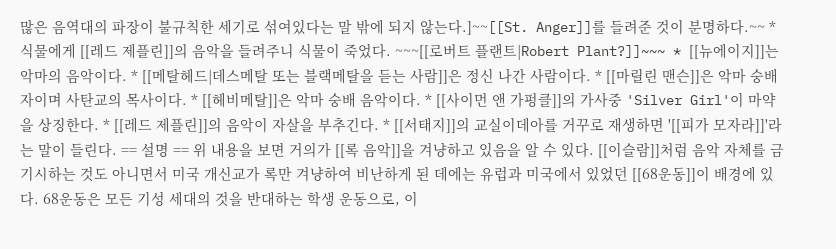많은 음역대의 파장이 불규칙한 세기로 섞여있다는 말 밖에 되지 않는다.]~~[[St. Anger]]를 들려준 것이 분명하다.~~ * 식물에게 [[레드 제플린]]의 음악을 들려주니 식물이 죽었다. ~~~[[로버트 플랜트|Robert Plant?]]~~~ * [[뉴에이지]]는 악마의 음악이다. * [[메탈헤드|데스메탈 또는 블랙메탈을 듣는 사람]]은 정신 나간 사람이다. * [[마릴린 맨슨]]은 악마 숭배자이며 사탄교의 목사이다. * [[헤비메탈]]은 악마 숭배 음악이다. * [[사이먼 앤 가펑클]]의 가사중 'Silver Girl'이 마약을 상징한다. * [[레드 제플린]]의 음악이 자살을 부추긴다. * [[서태지]]의 교실이데아를 거꾸로 재생하면 '[[피가 모자라]]'라는 말이 들린다. == 설명 == 위 내용을 보면 거의가 [[록 음악]]을 겨냥하고 있음을 알 수 있다. [[이슬람]]처럼 음악 자체를 금기시하는 것도 아니면서 미국 개신교가 록만 겨냥하여 비난하게 된 데에는 유럽과 미국에서 있었던 [[68운동]]이 배경에 있다. 68운동은 모든 기성 세대의 것을 반대하는 학생 운동으로, 이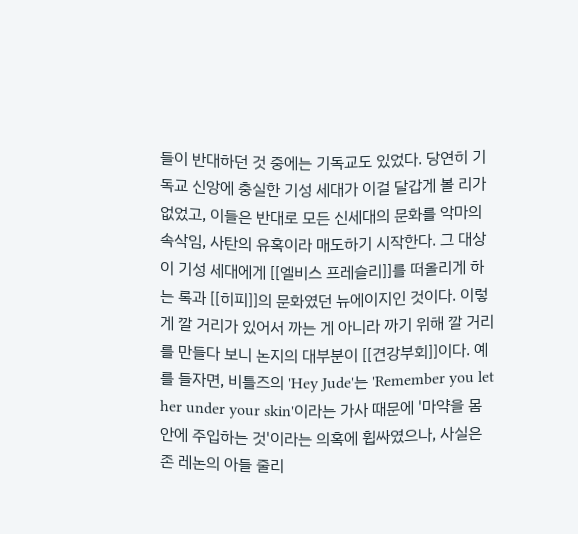들이 반대하던 것 중에는 기독교도 있었다. 당연히 기독교 신앙에 충실한 기성 세대가 이걸 달갑게 볼 리가 없었고, 이들은 반대로 모든 신세대의 문화를 악마의 속삭임, 사탄의 유혹이라 매도하기 시작한다. 그 대상이 기성 세대에게 [[엘비스 프레슬리]]를 떠올리게 하는 록과 [[히피]]의 문화였던 뉴에이지인 것이다. 이렇게 깔 거리가 있어서 까는 게 아니라 까기 위해 깔 거리를 만들다 보니 논지의 대부분이 [[견강부회]]이다. 예를 들자면, 비틀즈의 'Hey Jude'는 'Remember you let her under your skin'이라는 가사 때문에 '마약을 몸 안에 주입하는 것'이라는 의혹에 휩싸였으나, 사실은 존 레논의 아들 줄리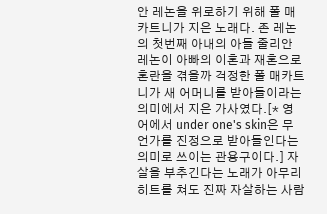안 레논을 위로하기 위해 폴 매카트니가 지은 노래다. 존 레논의 첫번째 아내의 아들 줄리안 레논이 아빠의 이혼과 재혼으로 혼란을 겪을까 걱정한 폴 매카트니가 새 어머니를 받아들이라는 의미에서 지은 가사였다.[* 영어에서 under one's skin은 무언가를 진정으로 받아들인다는 의미로 쓰이는 관용구이다.] 자살을 부추긴다는 노래가 아무리 히트를 쳐도 진짜 자살하는 사람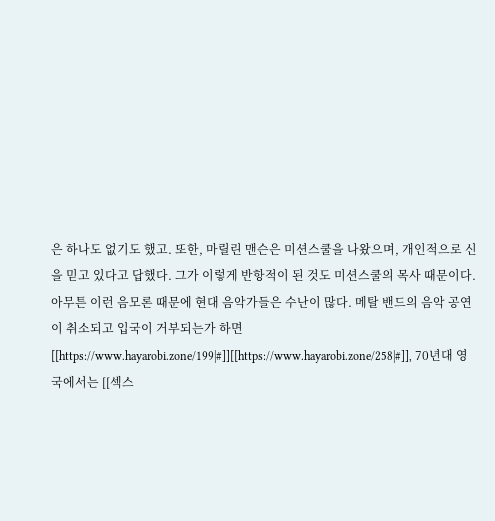은 하나도 없기도 했고. 또한, 마릴린 맨슨은 미션스쿨을 나왔으며, 개인적으로 신을 믿고 있다고 답했다. 그가 이렇게 반항적이 된 것도 미션스쿨의 목사 때문이다. 아무튼 이런 음모론 때문에 현대 음악가들은 수난이 많다. 메탈 밴드의 음악 공연이 취소되고 입국이 거부되는가 하면[[https://www.hayarobi.zone/199|#]][[https://www.hayarobi.zone/258|#]], 70년대 영국에서는 [[섹스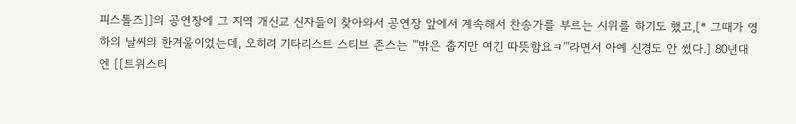피스톨즈]]의 공연장에 그 지역 개신교 신자들이 찾아와서 공연장 앞에서 계속해서 찬송가를 부르는 시위를 하기도 했고,[* 그때가 영하의 날씨의 한겨울이었는데, 오히려 기타리스트 스티브 존스는 '''밖은 춥지만 여긴 따뜻함요ㅋ'''라면서 아예 신경도 안 썼다.] 80년대엔 [[트위스티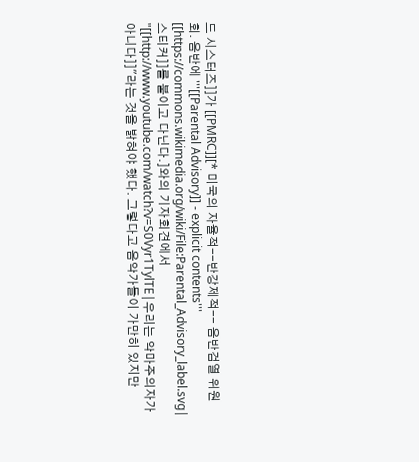드 시스터즈]]가 [[PMRC]][* 미국의 자율적--반강제적-- 음반검열 위원회. 음반에 '''[[Parental Advisory]] - explicit contents''' [[https://commons.wikimedia.org/wiki/File:Parental_Advisory_label.svg|스티커]]를 붙이고 다닌다.]와의 기자회견에서 "[[http://www.youtube.com/watch?v=S0Vyr1TylTE|우리는 악마주의자가 아니다]]"라는 것을 밝혀야 했다. 그렇다고 음악가들이 가만히 있지만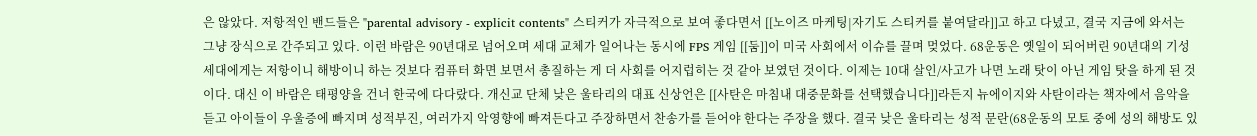은 않았다. 저항적인 밴드들은 "parental advisory - explicit contents" 스티커가 자극적으로 보여 좋다면서 [[노이즈 마케팅|자기도 스티커를 붙여달라]]고 하고 다녔고, 결국 지금에 와서는 그냥 장식으로 간주되고 있다. 이런 바람은 90년대로 넘어오며 세대 교체가 일어나는 동시에 FPS 게임 [[둠]]이 미국 사회에서 이슈를 끌며 멎었다. 68운동은 옛일이 되어버린 90년대의 기성세대에게는 저항이니 해방이니 하는 것보다 컴퓨터 화면 보면서 총질하는 게 더 사회를 어지럽히는 것 같아 보였던 것이다. 이제는 10대 살인/사고가 나면 노래 탓이 아닌 게임 탓을 하게 된 것이다. 대신 이 바람은 태평양을 건너 한국에 다다랐다. 개신교 단체 낮은 울타리의 대표 신상언은 [[사탄은 마침내 대중문화를 선택했습니다]]라든지 뉴에이지와 사탄이라는 책자에서 음악을 듣고 아이들이 우울증에 빠지며 성적부진, 여러가지 악영향에 빠져든다고 주장하면서 찬송가를 듣어야 한다는 주장을 했다. 결국 낮은 울타리는 성적 문란(68운동의 모토 중에 성의 해방도 있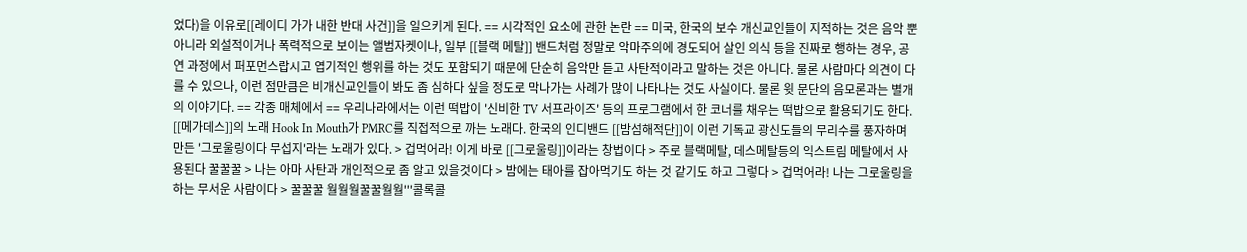었다)을 이유로[[레이디 가가 내한 반대 사건]]을 일으키게 된다. == 시각적인 요소에 관한 논란 == 미국, 한국의 보수 개신교인들이 지적하는 것은 음악 뿐 아니라 외설적이거나 폭력적으로 보이는 앨범자켓이나, 일부 [[블랙 메탈]] 밴드처럼 정말로 악마주의에 경도되어 살인 의식 등을 진짜로 행하는 경우, 공연 과정에서 퍼포먼스랍시고 엽기적인 행위를 하는 것도 포함되기 때문에 단순히 음악만 듣고 사탄적이라고 말하는 것은 아니다. 물론 사람마다 의견이 다를 수 있으나, 이런 점만큼은 비개신교인들이 봐도 좀 심하다 싶을 정도로 막나가는 사례가 많이 나타나는 것도 사실이다. 물론 윗 문단의 음모론과는 별개의 이야기다. == 각종 매체에서 == 우리나라에서는 이런 떡밥이 '신비한 TV 서프라이즈' 등의 프로그램에서 한 코너를 채우는 떡밥으로 활용되기도 한다. [[메가데스]]의 노래 Hook In Mouth가 PMRC를 직접적으로 까는 노래다. 한국의 인디밴드 [[밤섬해적단]]이 이런 기독교 광신도들의 무리수를 풍자하며 만든 '그로울링이다 무섭지'라는 노래가 있다. > 겁먹어라! 이게 바로 [[그로울링]]이라는 창법이다 > 주로 블랙메탈, 데스메탈등의 익스트림 메탈에서 사용된다 꿀꿀꿀 > 나는 아마 사탄과 개인적으로 좀 알고 있을것이다 > 밤에는 태아를 잡아먹기도 하는 것 같기도 하고 그렇다 > 겁먹어라! 나는 그로울링을 하는 무서운 사람이다 > 꿀꿀꿀 월월월꿀꿀월월'''콜록콜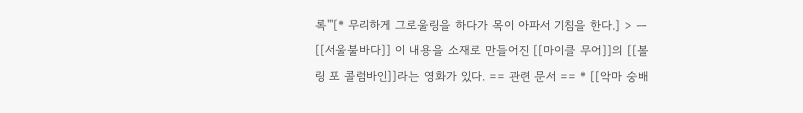록'''[* 무리하게 그로울링을 하다가 목이 아파서 기침을 한다.] > ㅡ [[서울불바다]] 이 내용을 소재로 만들어진 [[마이클 무어]]의 [[볼링 포 콜럼바인]]라는 영화가 있다. == 관련 문서 == * [[악마 숭배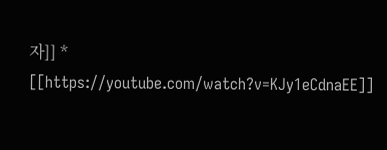자]] * [[https://youtube.com/watch?v=KJy1eCdnaEE]]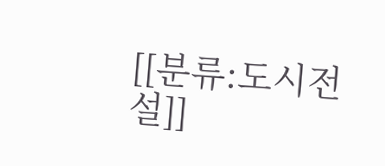[[분류:도시전설]]